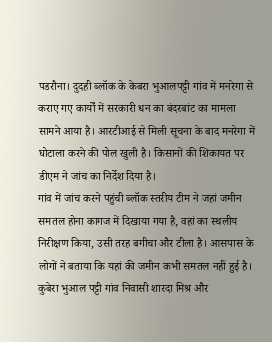पडरौना। दुदही ब्लॉक के केबरा भुआलपट्टी गांव में मनरेगा से कराए गए कार्यों में सरकारी धन का बंदरबांट का मामला सामने आया है। आरटीआई से मिली सूचना के बाद मनरेगा में घोटाला करने की पोल खुली है। किसानों की शिकायत पर डीएम ने जांच का निर्देश दिया है।
गांव में जांच करने पहुंची ब्लॉक स्तरीय टीम ने जहां जमीन समतल होना कागज में दिखाया गया है, वहां का स्थलीय निरीक्षण किया, उसी तरह बगीचा और टीला है। आसपास के लोगों ने बताया कि यहां की जमीन कभी समतल नहीं हुई है।
कुबेरा भुआल पट्टी गांव निवासी शारदा मिश्र और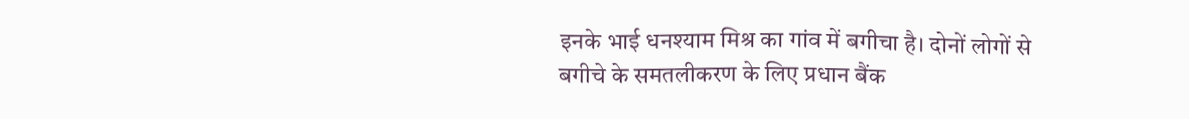इनके भाई धनश्याम मिश्र का गांव में बगीचा है। दोनों लोगों से बगीचे के समतलीकरण के लिए प्रधान बैंक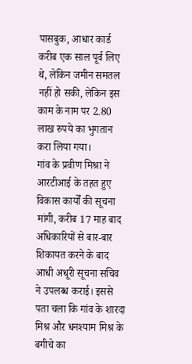पासबुक, आधार कार्ड करीब एक साल पूर्व लिए थे, लेकिन जमीन समतल नहीं हो सकी, लेकिन इस काम के नाम पर 2.80 लाख रुपये का भुगतान करा लिया गया।
गांव के प्रवीण मिश्रा ने आरटीआई के तहत हुए विकास कार्यों की सूचना मांगी, करीब 17 माह बाद अधिकारियों से बार-बार शिकायत करने के बाद आधी अधूरी सूचना सचिव ने उपलब्ध कराई। इससे पता चला कि गांव के शारदा मिश्र और धनश्याम मिश्र के बगीचे का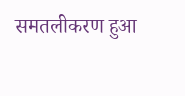समतलीकरण हुआ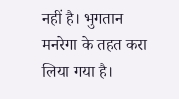नहीं है। भुगतान मनरेगा के तहत करा लिया गया है।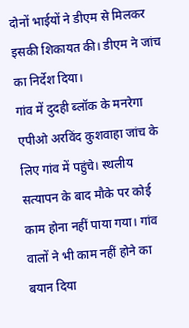दोनों भाईयों ने डीएम से मिलकर इसकी शिकायत की। डीएम ने जांच का निर्देश दिया।
गांव में दुदही ब्लॉक के मनरेगा एपीओ अरविंद कुशवाहा जांच के लिए गांव में पहुंचे। स्थलीय सत्यापन के बाद मौके पर कोई काम होना नहीं पाया गया। गांव वालों ने भी काम नहीं होने का बयान दिया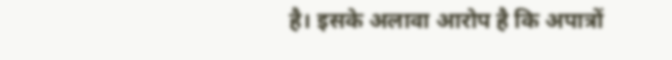है। इसके अलावा आरोप है कि अपात्रों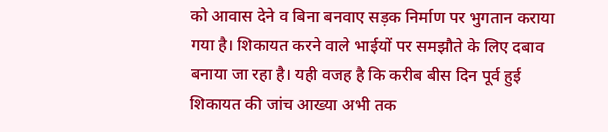को आवास देने व बिना बनवाए सड़क निर्माण पर भुगतान कराया गया है। शिकायत करने वाले भाईयों पर समझौते के लिए दबाव बनाया जा रहा है। यही वजह है कि करीब बीस दिन पूर्व हुई शिकायत की जांच आख्या अभी तक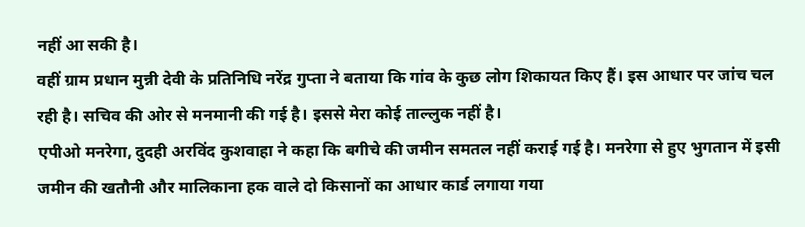नहीं आ सकी है।
वहीं ग्राम प्रधान मुन्नी देवी के प्रतिनिधि नरेंद्र गुप्ता ने बताया कि गांव के कुछ लोग शिकायत किए हैं। इस आधार पर जांच चल रही है। सचिव की ओर से मनमानी की गई है। इससे मेरा कोई ताल्लुक नहीं है।
एपीओ मनरेगा, दुदही अरविंद कुशवाहा ने कहा कि बगीचे की जमीन समतल नहीं कराई गई है। मनरेगा से हुए भुगतान में इसी जमीन की खतौनी और मालिकाना हक वाले दो किसानों का आधार कार्ड लगाया गया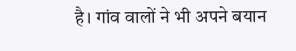है। गांव वालों ने भी अपने बयान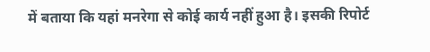में बताया कि यहां मनरेगा से कोई कार्य नहीं हुआ है। इसकी रिपोर्ट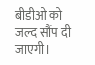बीडीओ को जल्द सौंप दी जाएगी।